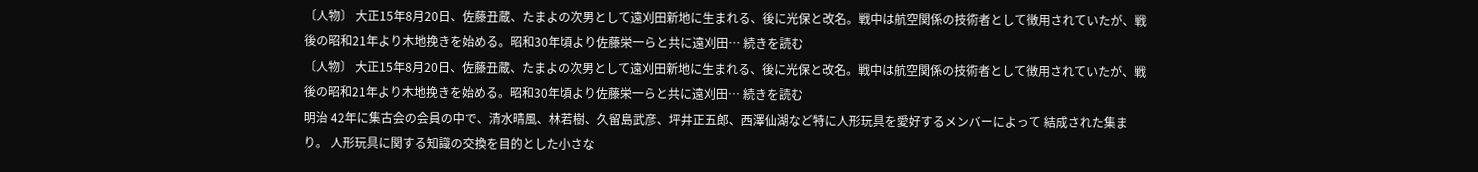〔人物〕 大正15年8月20日、佐藤丑蔵、たまよの次男として遠刈田新地に生まれる、後に光保と改名。戦中は航空関係の技術者として徴用されていたが、戦後の昭和21年より木地挽きを始める。昭和30年頃より佐藤栄一らと共に遠刈田… 続きを読む
〔人物〕 大正15年8月20日、佐藤丑蔵、たまよの次男として遠刈田新地に生まれる、後に光保と改名。戦中は航空関係の技術者として徴用されていたが、戦後の昭和21年より木地挽きを始める。昭和30年頃より佐藤栄一らと共に遠刈田… 続きを読む
明治 42年に集古会の会員の中で、清水晴風、林若樹、久留島武彦、坪井正五郎、西澤仙湖など特に人形玩具を愛好するメンバーによって 結成された集まり。 人形玩具に関する知識の交換を目的とした小さな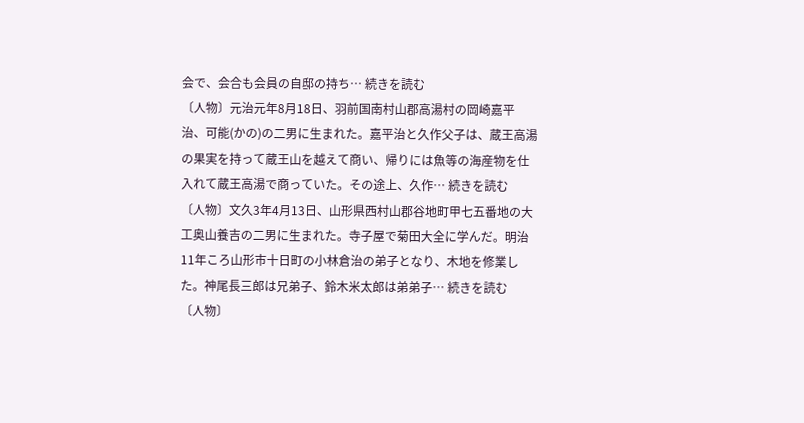会で、会合も会員の自邸の持ち… 続きを読む
〔人物〕元治元年8月18日、羽前国南村山郡高湯村の岡崎嘉平治、可能(かの)の二男に生まれた。嘉平治と久作父子は、蔵王高湯の果実を持って蔵王山を越えて商い、帰りには魚等の海産物を仕入れて蔵王高湯で商っていた。その途上、久作… 続きを読む
〔人物〕文久3年4月13日、山形県西村山郡谷地町甲七五番地の大工奥山養吉の二男に生まれた。寺子屋で菊田大全に学んだ。明治11年ころ山形市十日町の小林倉治の弟子となり、木地を修業した。神尾長三郎は兄弟子、鈴木米太郎は弟弟子… 続きを読む
〔人物〕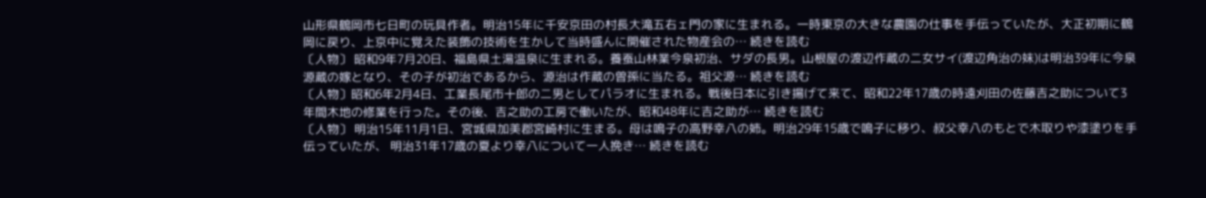山形県鶴岡市七日町の玩具作者。明治15年に千安京田の村長大滝五右ェ門の家に生まれる。一時東京の大きな農園の仕事を手伝っていたが、大正初期に鶴岡に戻り、上京中に覚えた装飾の技術を生かして当時盛んに開催された物産会の… 続きを読む
〔人物〕 昭和9年7月20日、福島県土湯温泉に生まれる。養蚕山林業今泉初治、サダの長男。山根屋の渡辺作蔵の二女サイ(渡辺角治の妹)は明治39年に今泉源蔵の嫁となり、その子が初治であるから、源治は作蔵の曽孫に当たる。祖父源… 続きを読む
〔人物〕昭和6年2月4日、工業長尾市十郎の二男としてパラオに生まれる。戦後日本に引き揚げて来て、昭和22年17歳の時遠刈田の佐藤吉之助について3年間木地の修業を行った。その後、吉之助の工房で働いたが、昭和48年に吉之助が… 続きを読む
〔人物〕 明治15年11月1日、宮城県加美郡宮崎村に生まる。母は鳴子の高野幸八の姉。明治29年15歳で鳴子に移り、叔父幸八のもとで木取りや漆塗りを手伝っていたが、 明治31年17歳の夏より幸八について一人挽き… 続きを読む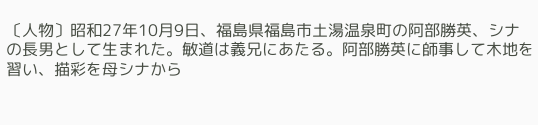〔人物〕昭和27年10月9日、福島県福島市土湯温泉町の阿部勝英、シナの長男として生まれた。敏道は義兄にあたる。阿部勝英に師事して木地を習い、描彩を母シナから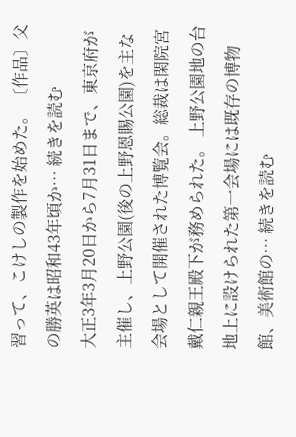習って、こけしの製作を始めた。 〔作品〕父の勝英は昭和43年頃か… 続きを読む
大正3年3月20日から7月31日まで、東京府が主催し、上野公園(後の上野恩賜公園)を主な会場として開催された博覧会。総裁は閑院宮戴仁親王殿下が務められた。 上野公園地の台地上に設けられた第一会場には既存の博物館、美術館の… 続きを読む